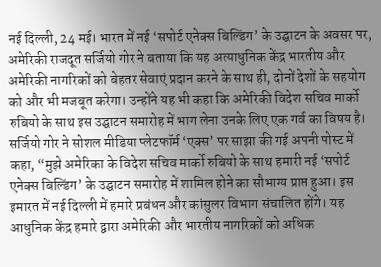नई दिल्ली, 24 मई। भारत में नई ‘सपोर्ट एनेक्स बिल्डिंग’ के उद्घाटन के अवसर पर, अमेरिकी राजदूत सर्जियो गोर ने बताया कि यह अत्याधुनिक केंद्र भारतीय और अमेरिकी नागरिकों को बेहतर सेवाएं प्रदान करने के साथ ही, दोनों देशों के सहयोग को और भी मजबूत करेगा। उन्होंने यह भी कहा कि अमेरिकी विदेश सचिव मार्को रुबियो के साथ इस उद्घाटन समारोह में भाग लेना उनके लिए एक गर्व का विषय है।
सर्जियो गोर ने सोशल मीडिया प्लेटफॉर्म ‘एक्स’ पर साझा की गई अपनी पोस्ट में कहा, “मुझे अमेरिका के विदेश सचिव मार्को रुबियो के साथ हमारी नई ‘सपोर्ट एनेक्स बिल्डिंग’ के उद्घाटन समारोह में शामिल होने का सौभाग्य प्राप्त हुआ। इस इमारत में नई दिल्ली में हमारे प्रबंधन और कांसुलर विभाग संचालित होंगे। यह आधुनिक केंद्र हमारे द्वारा अमेरिकी और भारतीय नागरिकों को अधिक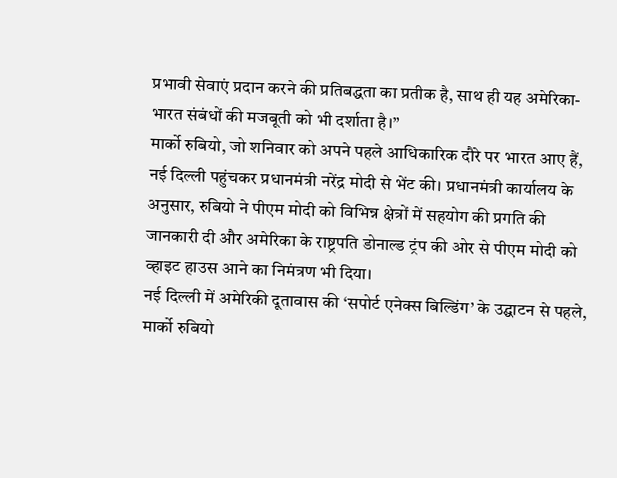प्रभावी सेवाएं प्रदान करने की प्रतिबद्धता का प्रतीक है, साथ ही यह अमेरिका-भारत संबंधों की मजबूती को भी दर्शाता है।”
मार्को रुबियो, जो शनिवार को अपने पहले आधिकारिक दौरे पर भारत आए हैं, नई दिल्ली पहुंचकर प्रधानमंत्री नरेंद्र मोदी से भेंट की। प्रधानमंत्री कार्यालय के अनुसार, रुबियो ने पीएम मोदी को विभिन्न क्षेत्रों में सहयोग की प्रगति की जानकारी दी और अमेरिका के राष्ट्रपति डोनाल्ड ट्रंप की ओर से पीएम मोदी को व्हाइट हाउस आने का निमंत्रण भी दिया।
नई दिल्ली में अमेरिकी दूतावास की ‘सपोर्ट एनेक्स बिल्डिंग’ के उद्घाटन से पहले, मार्को रुबियो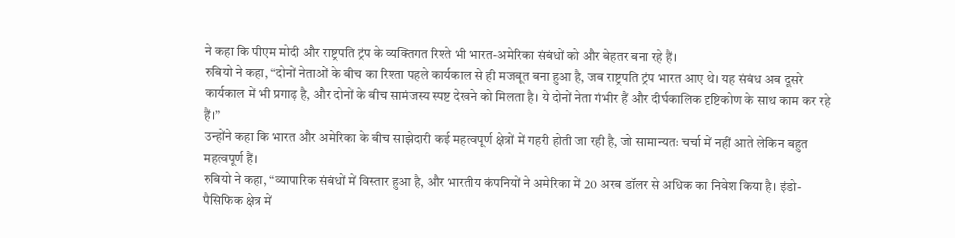ने कहा कि पीएम मोदी और राष्ट्रपति ट्रंप के व्यक्तिगत रिश्ते भी भारत-अमेरिका संबंधों को और बेहतर बना रहे हैं।
रुबियो ने कहा, “दोनों नेताओं के बीच का रिश्ता पहले कार्यकाल से ही मजबूत बना हुआ है, जब राष्ट्रपति ट्रंप भारत आए थे। यह संबंध अब दूसरे कार्यकाल में भी प्रगाढ़ है, और दोनों के बीच सामंजस्य स्पष्ट देखने को मिलता है। ये दोनों नेता गंभीर हैं और दीर्घकालिक दृष्टिकोण के साथ काम कर रहे हैं।”
उन्होंने कहा कि भारत और अमेरिका के बीच साझेदारी कई महत्वपूर्ण क्षेत्रों में गहरी होती जा रही है, जो सामान्यतः चर्चा में नहीं आते लेकिन बहुत महत्वपूर्ण हैं।
रुबियो ने कहा, “व्यापारिक संबंधों में विस्तार हुआ है, और भारतीय कंपनियों ने अमेरिका में 20 अरब डॉलर से अधिक का निवेश किया है। इंडो-पैसिफिक क्षेत्र में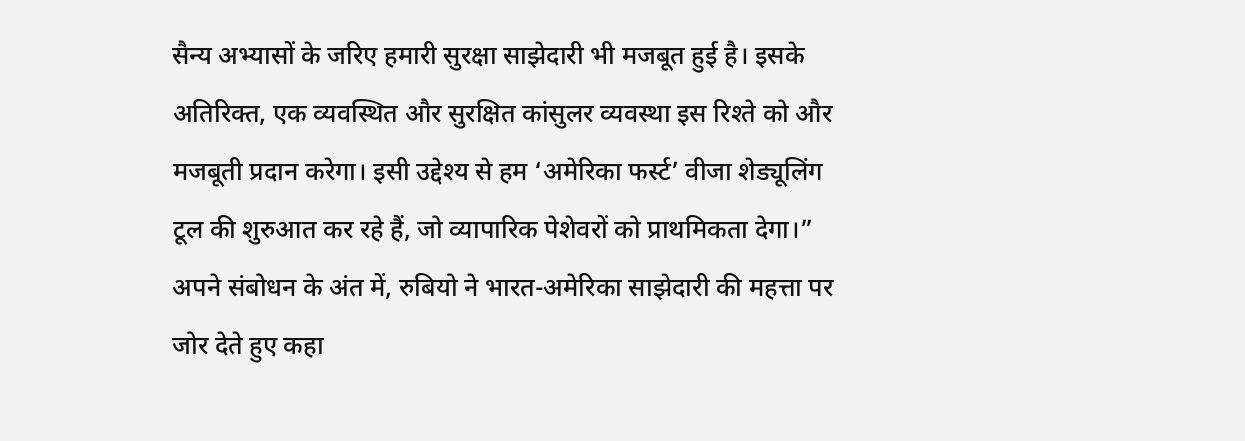सैन्य अभ्यासों के जरिए हमारी सुरक्षा साझेदारी भी मजबूत हुई है। इसके अतिरिक्त, एक व्यवस्थित और सुरक्षित कांसुलर व्यवस्था इस रिश्ते को और मजबूती प्रदान करेगा। इसी उद्देश्य से हम ‘अमेरिका फर्स्ट’ वीजा शेड्यूलिंग टूल की शुरुआत कर रहे हैं, जो व्यापारिक पेशेवरों को प्राथमिकता देगा।”
अपने संबोधन के अंत में, रुबियो ने भारत-अमेरिका साझेदारी की महत्ता पर जोर देते हुए कहा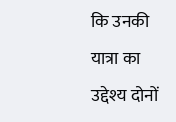कि उनकी यात्रा का उद्देश्य दोनों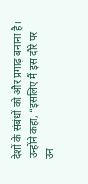देशों के संबंधों को और प्रगाढ़ बनाना है।
उन्होंने कहा, “इसलिए मैं इस दौरे पर उन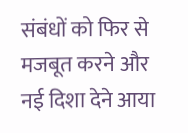संबंधों को फिर से मजबूत करने और नई दिशा देने आया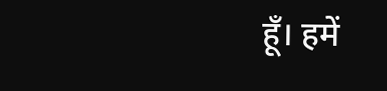हूँ। हमें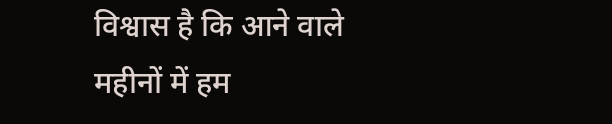विश्वास है कि आने वाले महीनों में हम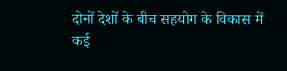दोनों देशों के बीच सहयोग के विकास में कई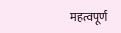महत्वपूर्ण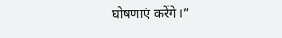घोषणाएं करेंगे।”